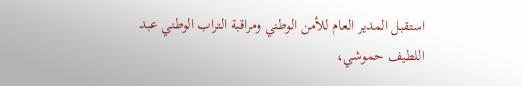استقبل المدير العام للأمن الوطني ومراقبة التراب الوطني عبد اللطيف حموشي،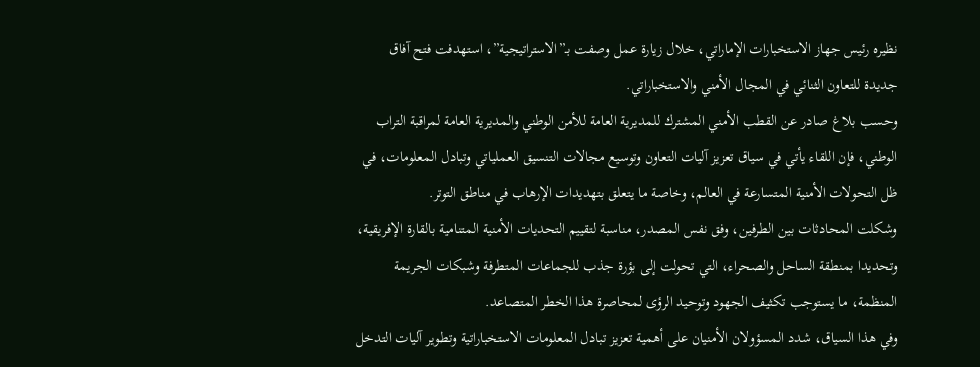نظيره رئيس جهاز الاستخبارات الإماراتي، خلال زيارة عمل وصفت بـ”الاستراتيجية”، استهدفت فتح آفاق جديدة للتعاون الثنائي في المجال الأمني والاستخباراتي.
وحسب بلاغ صادر عن القطب الأمني المشترك للمديرية العامة للأمن الوطني والمديرية العامة لمراقبة التراب الوطني، فإن اللقاء يأتي في سياق تعزيز آليات التعاون وتوسيع مجالات التنسيق العملياتي وتبادل المعلومات، في ظل التحولات الأمنية المتسارعة في العالم، وخاصة ما يتعلق بتهديدات الإرهاب في مناطق التوتر.
وشكلت المحادثات بين الطرفين، وفق نفس المصدر، مناسبة لتقييم التحديات الأمنية المتنامية بالقارة الإفريقية، وتحديدا بمنطقة الساحل والصحراء، التي تحولت إلى بؤرة جذب للجماعات المتطرفة وشبكات الجريمة المنظمة، ما يستوجب تكثيف الجهود وتوحيد الرؤى لمحاصرة هذا الخطر المتصاعد.
وفي هذا السياق، شدد المسؤولان الأمنيان على أهمية تعزيز تبادل المعلومات الاستخباراتية وتطوير آليات التدخل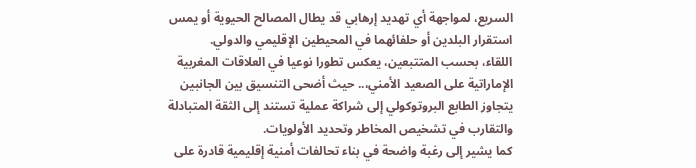السريع، لمواجهة أي تهديد إرهابي قد يطال المصالح الحيوية أو يمس استقرار البلدين أو حلفائهما في المحيطين الإقليمي والدولي.
اللقاء، بحسب المتتبعين، يعكس تطورا نوعيا في العلاقات المغربية الإماراتية على الصعيد الأمني،.. حيث أضحى التنسيق بين الجانبين يتجاوز الطابع البروتوكولي إلى شراكة عملية تستند إلى الثقة المتبادلة والتقارب في تشخيص المخاطر وتحديد الأولويات.
كما يشير إلى رغبة واضحة في بناء تحالفات أمنية إقليمية قادرة على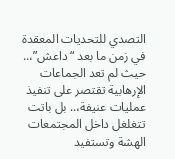التصدي للتحديات المعقدة في زمن ما بعد “داعش”،.. حيث لم تعد الجماعات الإرهابية تقتصر على تنفيذ عمليات عنيفة،.. بل باتت تتغلغل داخل المجتمعات الهشة وتستفيد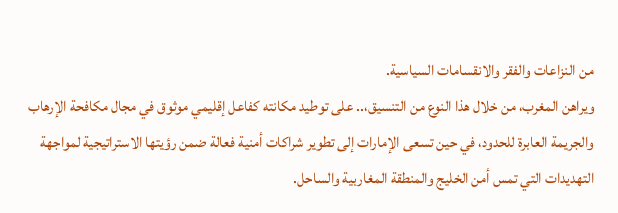من النزاعات والفقر والانقسامات السياسية.
ويراهن المغرب، من خلال هذا النوع من التنسيق،.. على توطيد مكانته كفاعل إقليمي موثوق في مجال مكافحة الإرهاب والجريمة العابرة للحدود، في حين تسعى الإمارات إلى تطوير شراكات أمنية فعالة ضمن رؤيتها الاستراتيجية لمواجهة التهديدات التي تمس أمن الخليج والمنطقة المغاربية والساحل.